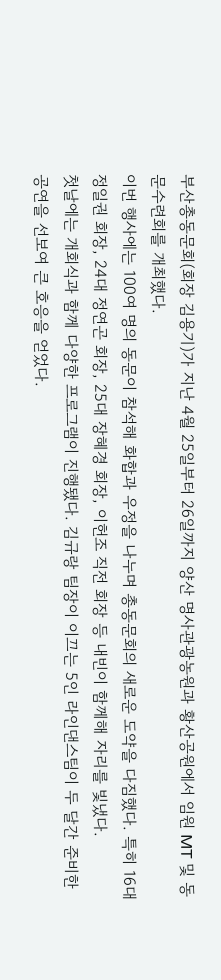부산총동문회(회장 김용기)가 지난 4월 25일부터 26일까지 양산 명사관광농원과 황산공원에서 임원 MT 및 동문수련회를 개최했다.
이번 행사에는 100여 명의 동문이 참석해 화합과 우정을 나누며 총동문회의 새로운 도약을 다짐했다. 특히 16대 정일권 회장, 24대 정연곤 회장, 25대 장혜경 회장, 이헌조 직전 회장 등 내빈이 함께해 자리를 빛냈다.
첫날에는 개회식과 함께 다양한 프로그램이 진행됐다. 김규랑 팀장이 이끄는 5인 라인댄스팀이 두 달간 준비한 공연을 선보여 큰 호응을 얻었다.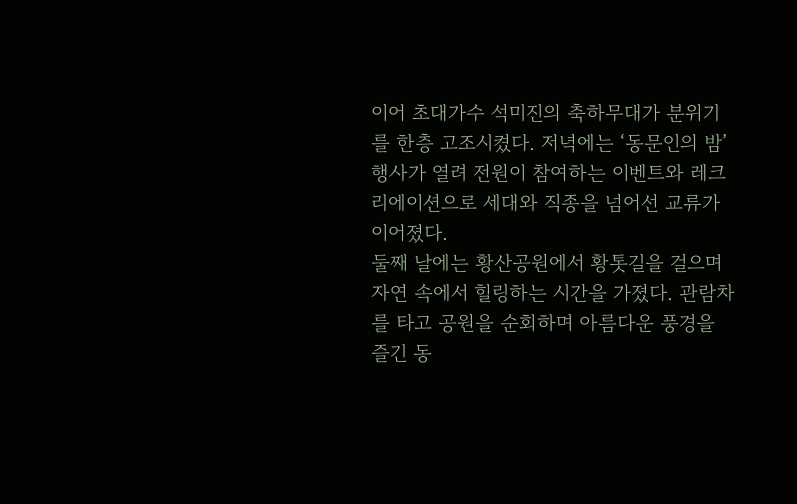이어 초대가수 석미진의 축하무대가 분위기를 한층 고조시켰다. 저녁에는 ‘동문인의 밤’ 행사가 열려 전원이 참여하는 이벤트와 레크리에이션으로 세대와 직종을 넘어선 교류가 이어졌다.
둘째 날에는 황산공원에서 황톳길을 걸으며 자연 속에서 힐링하는 시간을 가졌다. 관람차를 타고 공원을 순회하며 아름다운 풍경을 즐긴 동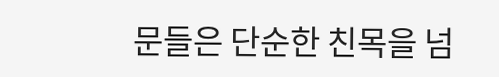문들은 단순한 친목을 넘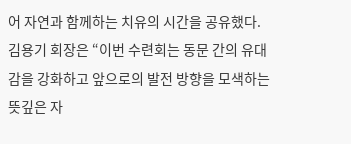어 자연과 함께하는 치유의 시간을 공유했다.
김용기 회장은 “이번 수련회는 동문 간의 유대감을 강화하고 앞으로의 발전 방향을 모색하는 뜻깊은 자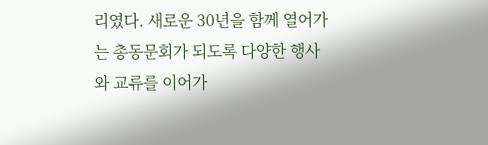리였다. 새로운 30년을 함께 열어가는 총동문회가 되도록 다양한 행사와 교류를 이어가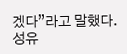겠다”라고 말했다.
성유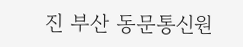진 부산 동문통신원